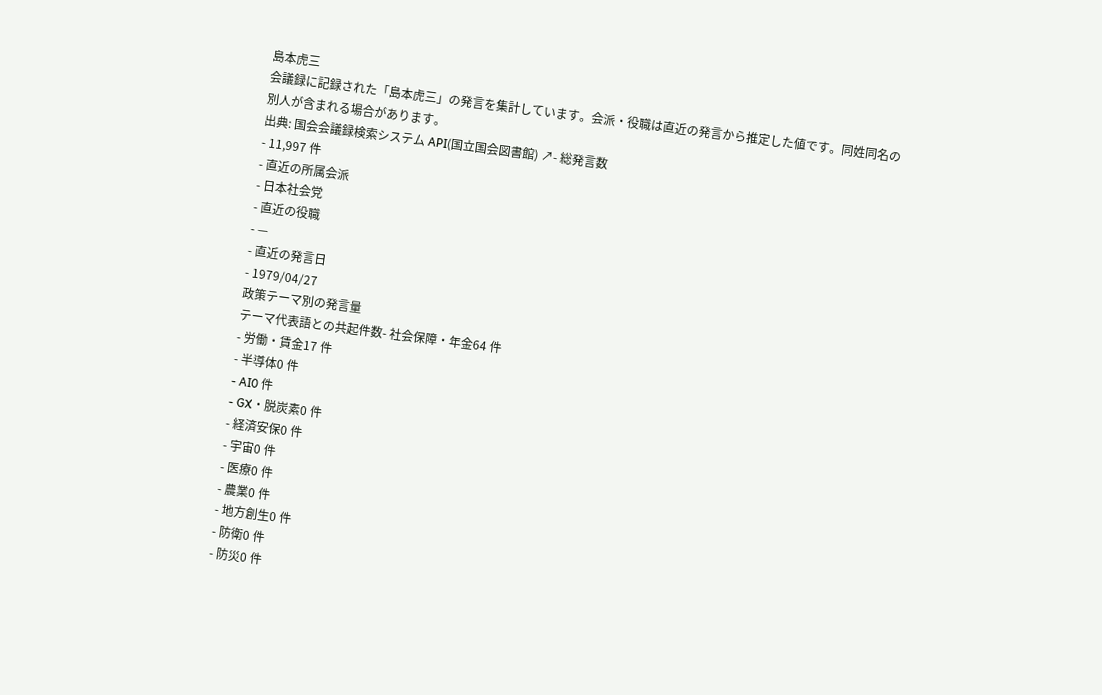島本虎三
会議録に記録された「島本虎三」の発言を集計しています。会派・役職は直近の発言から推定した値です。同姓同名の別人が含まれる場合があります。
出典: 国会会議録検索システム API(国立国会図書館) ↗- 総発言数
- 11,997 件
- 直近の所属会派
- 日本社会党
- 直近の役職
- —
- 直近の発言日
- 1979/04/27
政策テーマ別の発言量
テーマ代表語との共起件数- 社会保障・年金64 件
- 労働・賃金17 件
- 半導体0 件
- AI0 件
- GX・脱炭素0 件
- 経済安保0 件
- 宇宙0 件
- 医療0 件
- 農業0 件
- 地方創生0 件
- 防衛0 件
- 防災0 件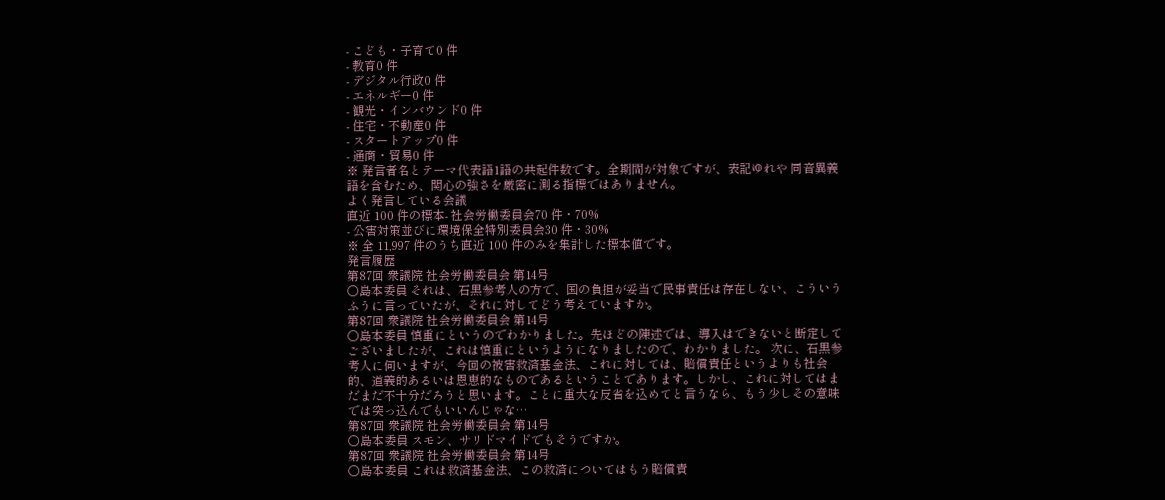- こども・子育て0 件
- 教育0 件
- デジタル行政0 件
- エネルギー0 件
- 観光・インバウンド0 件
- 住宅・不動産0 件
- スタートアップ0 件
- 通商・貿易0 件
※ 発言者名とテーマ代表語1語の共起件数です。全期間が対象ですが、表記ゆれや 同音異義語を含むため、関心の強さを厳密に測る指標ではありません。
よく発言している会議
直近 100 件の標本- 社会労働委員会70 件・70%
- 公害対策並びに環境保全特別委員会30 件・30%
※ 全 11,997 件のうち直近 100 件のみを集計した標本値です。
発言履歴
第87回 衆議院 社会労働委員会 第14号
○島本委員 それは、石黒参考人の方で、国の負担が妥当で民事責任は存在しない、こういうふうに言っていたが、それに対してどう考えていますか。
第87回 衆議院 社会労働委員会 第14号
○島本委員 慎重にというのでわかりました。先ほどの陳述では、導入はできないと断定してございましたが、これは慎重にというようになりましたので、わかりました。 次に、石黒参考人に伺いますが、今回の被害救済基金法、これに対しては、賠償責任というよりも社会的、道義的あるいは恩恵的なものであるということであります。しかし、これに対してはまだまだ不十分だろうと思います。ことに重大な反省を込めてと言うなら、もう少しその意味では突っ込んでもいいんじゃな…
第87回 衆議院 社会労働委員会 第14号
○島本委員 スモン、サリドマイドでもそうですか。
第87回 衆議院 社会労働委員会 第14号
○島本委員 これは救済基金法、この救済についてはもう賠償責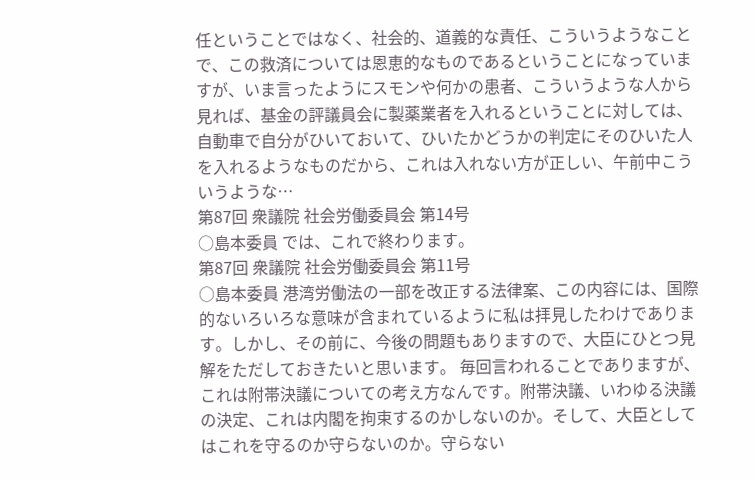任ということではなく、社会的、道義的な責任、こういうようなことで、この救済については恩恵的なものであるということになっていますが、いま言ったようにスモンや何かの患者、こういうような人から見れば、基金の評議員会に製薬業者を入れるということに対しては、自動車で自分がひいておいて、ひいたかどうかの判定にそのひいた人を入れるようなものだから、これは入れない方が正しい、午前中こういうような…
第87回 衆議院 社会労働委員会 第14号
○島本委員 では、これで終わります。
第87回 衆議院 社会労働委員会 第11号
○島本委員 港湾労働法の一部を改正する法律案、この内容には、国際的ないろいろな意味が含まれているように私は拝見したわけであります。しかし、その前に、今後の問題もありますので、大臣にひとつ見解をただしておきたいと思います。 毎回言われることでありますが、これは附帯決議についての考え方なんです。附帯決議、いわゆる決議の決定、これは内閣を拘束するのかしないのか。そして、大臣としてはこれを守るのか守らないのか。守らない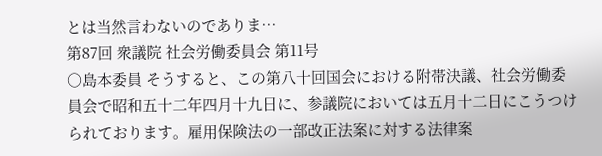とは当然言わないのでありま…
第87回 衆議院 社会労働委員会 第11号
○島本委員 そうすると、この第八十回国会における附帯決議、社会労働委員会で昭和五十二年四月十九日に、参議院においては五月十二日にこうつけられております。雇用保険法の一部改正法案に対する法律案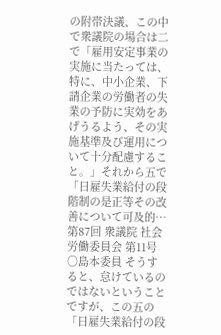の附帯決議、この中で衆議院の場合は二で「雇用安定事業の実施に当たっては、特に、中小企業、下請企業の労働者の失業の予防に実効をあげうるよう、その実施基準及び運用について十分配慮すること。」それから五で「日雇失業給付の段階制の是正等その改善について可及的…
第87回 衆議院 社会労働委員会 第11号
○島本委員 そうすると、怠けているのではないということですが、この五の「日雇失業給付の段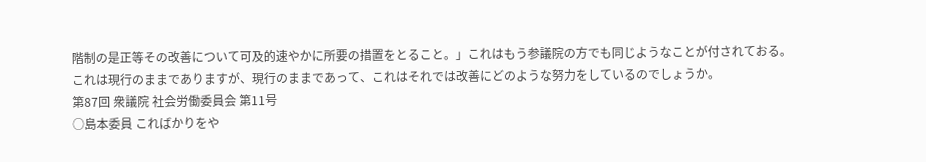階制の是正等その改善について可及的速やかに所要の措置をとること。」これはもう参議院の方でも同じようなことが付されておる。これは現行のままでありますが、現行のままであって、これはそれでは改善にどのような努力をしているのでしょうか。
第87回 衆議院 社会労働委員会 第11号
○島本委員 こればかりをや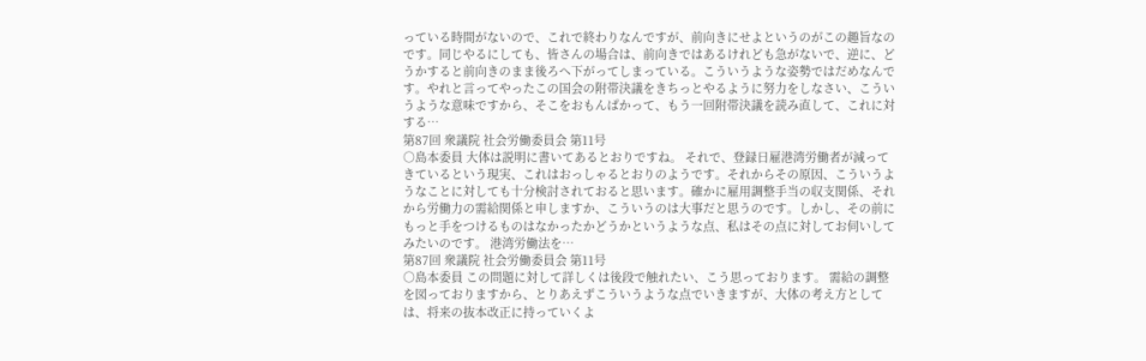っている時間がないので、これで終わりなんですが、前向きにせよというのがこの趣旨なのです。同じやるにしても、皆さんの場合は、前向きではあるけれども急がないで、逆に、どうかすると前向きのまま後ろへ下がってしまっている。こういうような姿勢ではだめなんです。やれと言ってやったこの国会の附帯決議をきちっとやるように努力をしなさい、こういうような意味ですから、そこをおもんぱかって、もう一回附帯決議を読み直して、これに対する…
第87回 衆議院 社会労働委員会 第11号
○島本委員 大体は説明に書いてあるとおりですね。 それで、登録日雇港湾労働者が減ってきているという現実、これはおっしゃるとおりのようです。それからその原因、こういうようなことに対しても十分検討されておると思います。確かに雇用調整手当の収支関係、それから労働力の需給関係と申しますか、こういうのは大事だと思うのです。しかし、その前にもっと手をつけるものはなかったかどうかというような点、私はその点に対してお伺いしてみたいのです。 港湾労働法を…
第87回 衆議院 社会労働委員会 第11号
○島本委員 この問題に対して詳しくは後段で触れたい、こう思っております。 需給の調整を図っておりますから、とりあえずこういうような点でいきますが、大体の考え方としては、将来の抜本改正に持っていくよ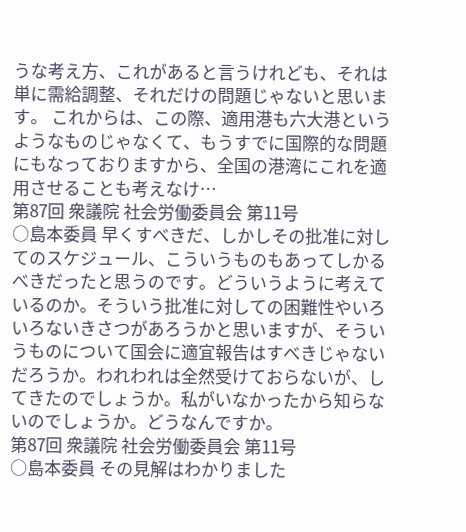うな考え方、これがあると言うけれども、それは単に需給調整、それだけの問題じゃないと思います。 これからは、この際、適用港も六大港というようなものじゃなくて、もうすでに国際的な問題にもなっておりますから、全国の港湾にこれを適用させることも考えなけ…
第87回 衆議院 社会労働委員会 第11号
○島本委員 早くすべきだ、しかしその批准に対してのスケジュール、こういうものもあってしかるべきだったと思うのです。どういうように考えているのか。そういう批准に対しての困難性やいろいろないきさつがあろうかと思いますが、そういうものについて国会に適宜報告はすべきじゃないだろうか。われわれは全然受けておらないが、してきたのでしょうか。私がいなかったから知らないのでしょうか。どうなんですか。
第87回 衆議院 社会労働委員会 第11号
○島本委員 その見解はわかりました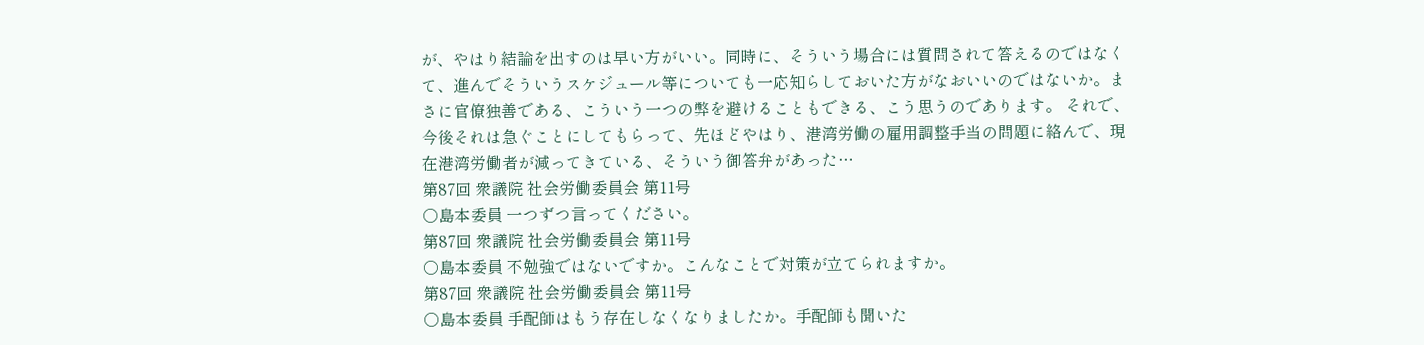が、やはり結論を出すのは早い方がいい。同時に、そういう場合には質問されて答えるのではなくて、進んでそういうスケジュール等についても一応知らしておいた方がなおいいのではないか。まさに官僚独善である、こういう一つの弊を避けることもできる、こう思うのであります。 それで、今後それは急ぐことにしてもらって、先ほどやはり、港湾労働の雇用調整手当の問題に絡んで、現在港湾労働者が減ってきている、そういう御答弁があった…
第87回 衆議院 社会労働委員会 第11号
○島本委員 一つずつ言ってください。
第87回 衆議院 社会労働委員会 第11号
○島本委員 不勉強ではないですか。こんなことで対策が立てられますか。
第87回 衆議院 社会労働委員会 第11号
○島本委員 手配師はもう存在しなくなりましたか。手配師も聞いた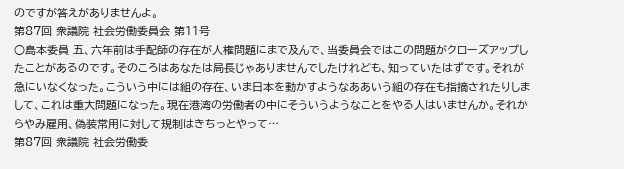のですが答えがありませんよ。
第87回 衆議院 社会労働委員会 第11号
○島本委員 五、六年前は手配師の存在が人権問題にまで及んで、当委員会ではこの問題がクローズアップしたことがあるのです。そのころはあなたは局長じゃありませんでしたけれども、知っていたはずです。それが急にいなくなった。こういう中には組の存在、いま日本を動かすようなああいう組の存在も指摘されたりしまして、これは重大問題になった。現在港湾の労働者の中にそういうようなことをやる人はいませんか。それからやみ雇用、偽装常用に対して規制はきちっとやって…
第87回 衆議院 社会労働委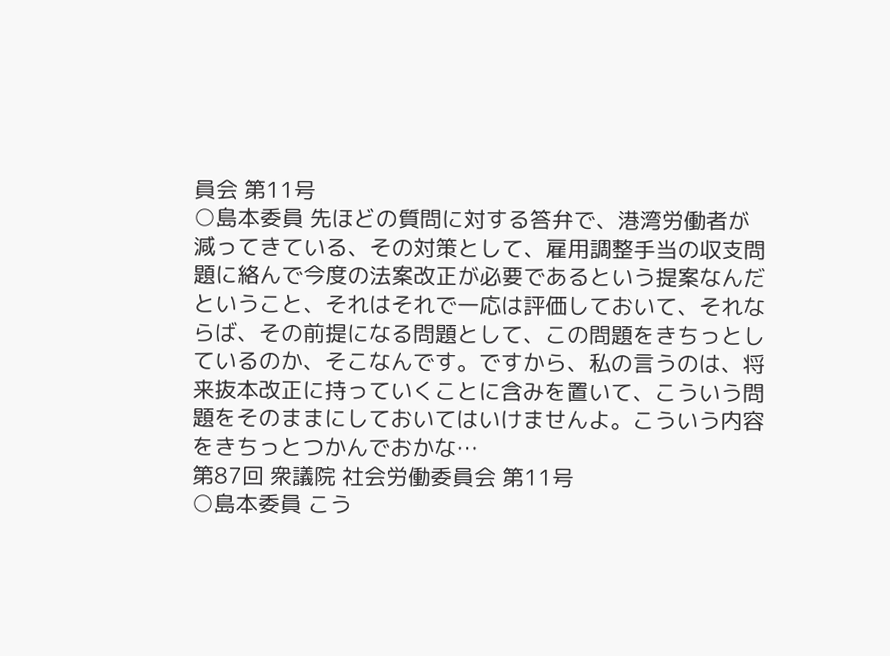員会 第11号
○島本委員 先ほどの質問に対する答弁で、港湾労働者が減ってきている、その対策として、雇用調整手当の収支問題に絡んで今度の法案改正が必要であるという提案なんだということ、それはそれで一応は評価しておいて、それならば、その前提になる問題として、この問題をきちっとしているのか、そこなんです。ですから、私の言うのは、将来抜本改正に持っていくことに含みを置いて、こういう問題をそのままにしておいてはいけませんよ。こういう内容をきちっとつかんでおかな…
第87回 衆議院 社会労働委員会 第11号
○島本委員 こう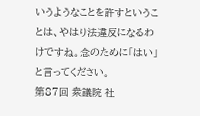いうようなことを許すということは、やはり法違反になるわけですね。念のために「はい」と言ってください。
第87回 衆議院 社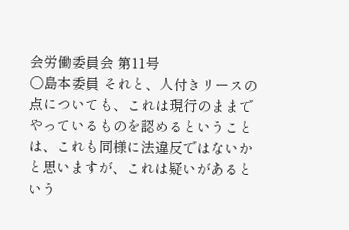会労働委員会 第11号
○島本委員 それと、人付きリースの点についても、これは現行のままでやっているものを認めるということは、これも同様に法違反ではないかと思いますが、これは疑いがあるという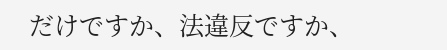だけですか、法違反ですか、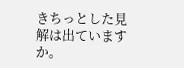きちっとした見解は出ていますか。